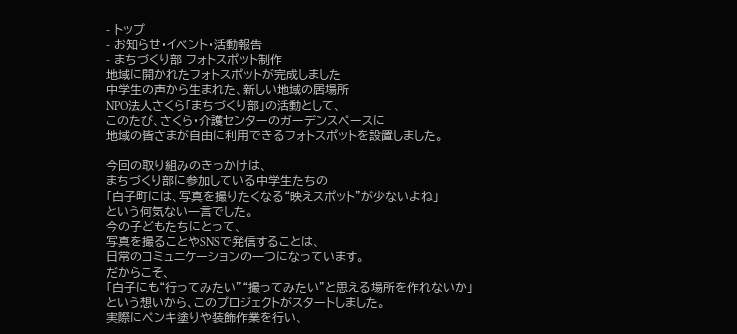- トップ
- お知らせ・イベント・活動報告
- まちづくり部 フォトスポット制作
地域に開かれたフォトスポットが完成しました
中学生の声から生まれた、新しい地域の居場所
NPO法人さくら「まちづくり部」の活動として、
このたび、さくら・介護センターのガーデンスペースに
地域の皆さまが自由に利用できるフォトスポットを設置しました。

今回の取り組みのきっかけは、
まちづくり部に参加している中学生たちの
「白子町には、写真を撮りたくなる“映えスポット”が少ないよね」
という何気ない一言でした。
今の子どもたちにとって、
写真を撮ることやSNSで発信することは、
日常のコミュニケーションの一つになっています。
だからこそ、
「白子にも“行ってみたい”“撮ってみたい”と思える場所を作れないか」
という想いから、このプロジェクトがスタートしました。
実際にペンキ塗りや装飾作業を行い、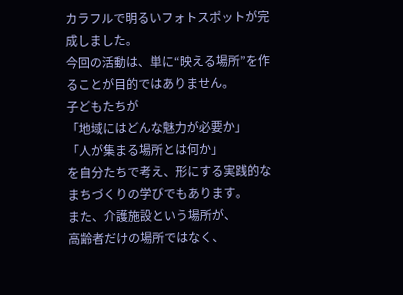カラフルで明るいフォトスポットが完成しました。
今回の活動は、単に“映える場所”を作ることが目的ではありません。
子どもたちが
「地域にはどんな魅力が必要か」
「人が集まる場所とは何か」
を自分たちで考え、形にする実践的なまちづくりの学びでもあります。
また、介護施設という場所が、
高齢者だけの場所ではなく、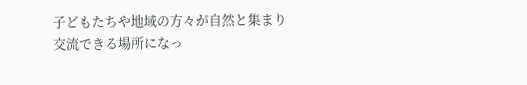子どもたちや地域の方々が自然と集まり
交流できる場所になっ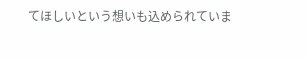てほしいという想いも込められていま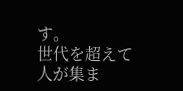す。
世代を超えて人が集ま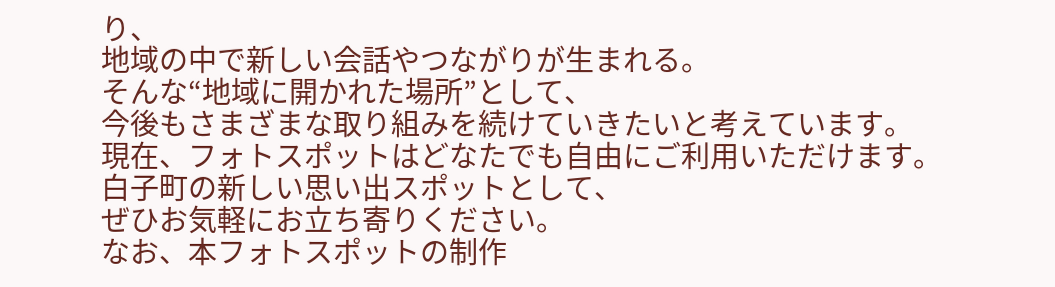り、
地域の中で新しい会話やつながりが生まれる。
そんな“地域に開かれた場所”として、
今後もさまざまな取り組みを続けていきたいと考えています。
現在、フォトスポットはどなたでも自由にご利用いただけます。
白子町の新しい思い出スポットとして、
ぜひお気軽にお立ち寄りください。
なお、本フォトスポットの制作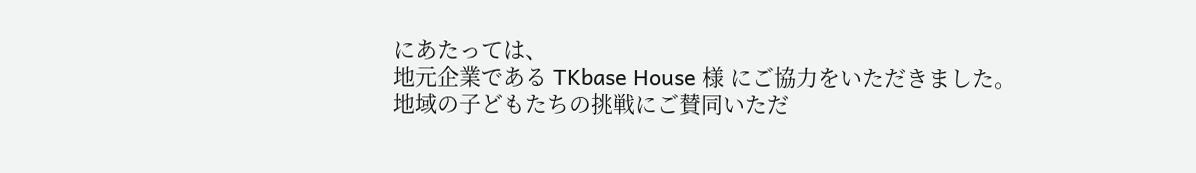にあたっては、
地元企業である TKbase House 様 にご協力をいただきました。
地域の子どもたちの挑戦にご賛同いただ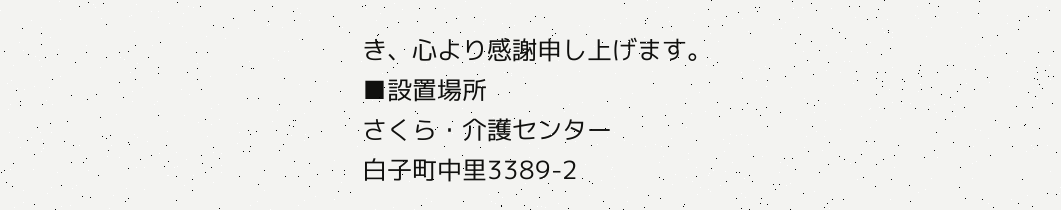き、心より感謝申し上げます。
■設置場所
さくら・介護センター
白子町中里3389-2